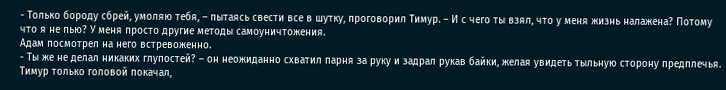- Только бороду сбрей, умоляю тебя, – пытаясь свести все в шутку, проговорил Тимур. – И с чего ты взял, что у меня жизнь налажена? Потому что я не пью? У меня просто другие методы самоуничтожения.
Адам посмотрел на него встревоженно.
- Ты же не делал никаких глупостей? – он неожиданно схватил парня за руку и задрал рукав байки, желая увидеть тыльную сторону предплечья. Тимур только головой покачал,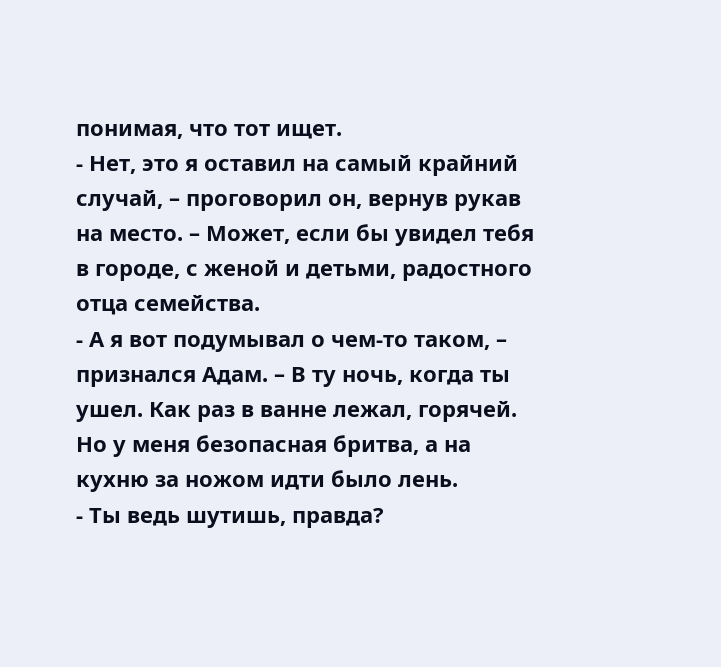понимая, что тот ищет.
- Нет, это я оставил на самый крайний случай, – проговорил он, вернув рукав на место. – Может, если бы увидел тебя в городе, с женой и детьми, радостного отца семейства.
- А я вот подумывал о чем-то таком, – признался Адам. – В ту ночь, когда ты ушел. Как раз в ванне лежал, горячей. Но у меня безопасная бритва, а на кухню за ножом идти было лень.
- Ты ведь шутишь, правда?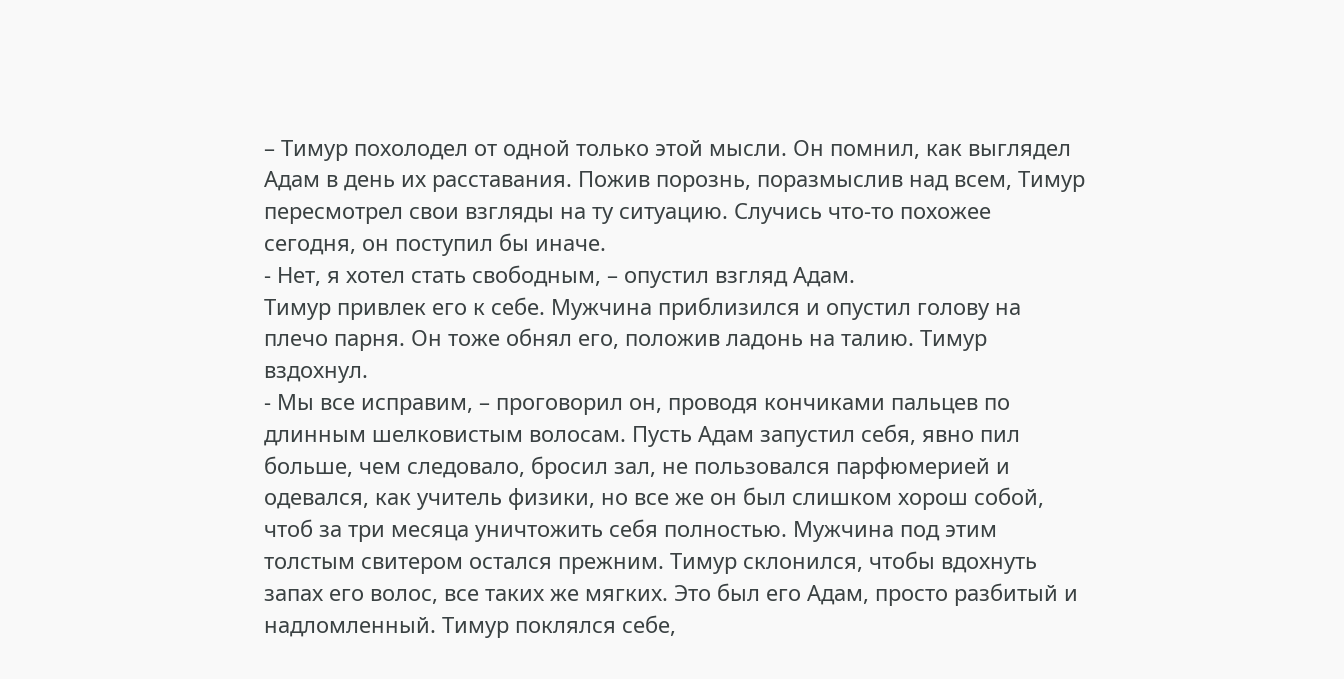– Тимур похолодел от одной только этой мысли. Он помнил, как выглядел Адам в день их расставания. Пожив порознь, поразмыслив над всем, Тимур пересмотрел свои взгляды на ту ситуацию. Случись что-то похожее сегодня, он поступил бы иначе.
- Нет, я хотел стать свободным, – опустил взгляд Адам.
Тимур привлек его к себе. Мужчина приблизился и опустил голову на плечо парня. Он тоже обнял его, положив ладонь на талию. Тимур вздохнул.
- Мы все исправим, – проговорил он, проводя кончиками пальцев по длинным шелковистым волосам. Пусть Адам запустил себя, явно пил больше, чем следовало, бросил зал, не пользовался парфюмерией и одевался, как учитель физики, но все же он был слишком хорош собой, чтоб за три месяца уничтожить себя полностью. Мужчина под этим толстым свитером остался прежним. Тимур склонился, чтобы вдохнуть запах его волос, все таких же мягких. Это был его Адам, просто разбитый и надломленный. Тимур поклялся себе,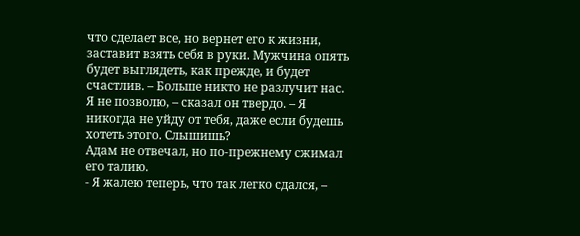что сделает все, но вернет его к жизни, заставит взять себя в руки. Мужчина опять будет выглядеть, как прежде, и будет счастлив. – Больше никто не разлучит нас. Я не позволю, – сказал он твердо. – Я никогда не уйду от тебя, даже если будешь хотеть этого. Слышишь?
Адам не отвечал, но по-прежнему сжимал его талию.
- Я жалею теперь, что так легко сдался, –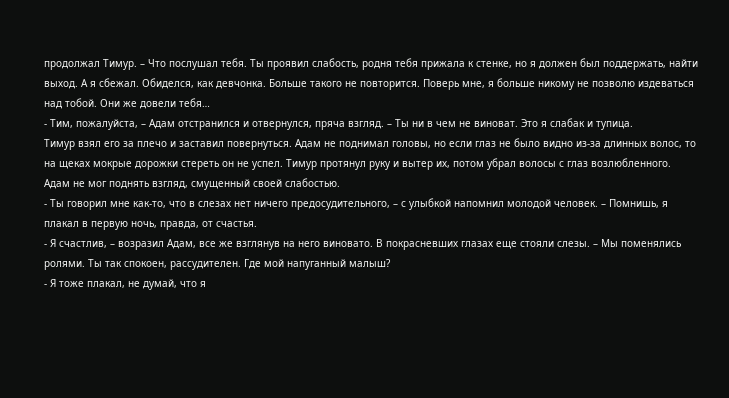продолжал Тимур. – Что послушал тебя. Ты проявил слабость, родня тебя прижала к стенке, но я должен был поддержать, найти выход. А я сбежал. Обиделся, как девчонка. Больше такого не повторится. Поверь мне, я больше никому не позволю издеваться над тобой. Они же довели тебя…
- Тим, пожалуйста, – Адам отстранился и отвернулся, пряча взгляд. – Ты ни в чем не виноват. Это я слабак и тупица.
Тимур взял его за плечо и заставил повернуться. Адам не поднимал головы, но если глаз не было видно из-за длинных волос, то на щеках мокрые дорожки стереть он не успел. Тимур протянул руку и вытер их, потом убрал волосы с глаз возлюбленного. Адам не мог поднять взгляд, смущенный своей слабостью.
- Ты говорил мне как-то, что в слезах нет ничего предосудительного, – с улыбкой напомнил молодой человек. – Помнишь, я плакал в первую ночь, правда, от счастья.
- Я счастлив, – возразил Адам, все же взглянув на него виновато. В покрасневших глазах еще стояли слезы. – Мы поменялись ролями. Ты так спокоен, рассудителен. Где мой напуганный малыш?
- Я тоже плакал, не думай, что я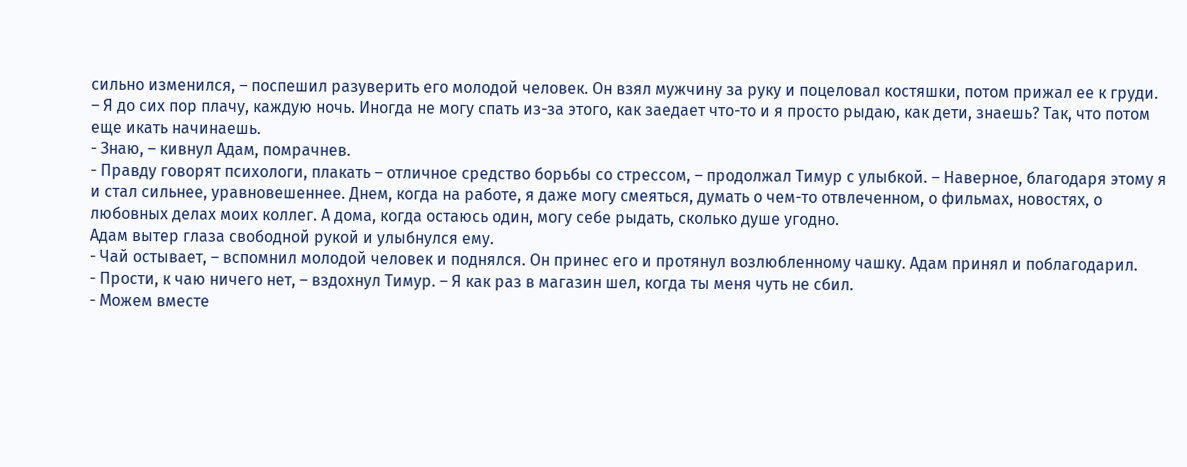сильно изменился, – поспешил разуверить его молодой человек. Он взял мужчину за руку и поцеловал костяшки, потом прижал ее к груди. – Я до сих пор плачу, каждую ночь. Иногда не могу спать из-за этого, как заедает что-то и я просто рыдаю, как дети, знаешь? Так, что потом еще икать начинаешь.
- Знаю, – кивнул Адам, помрачнев.
- Правду говорят психологи, плакать – отличное средство борьбы со стрессом, – продолжал Тимур с улыбкой. – Наверное, благодаря этому я и стал сильнее, уравновешеннее. Днем, когда на работе, я даже могу смеяться, думать о чем-то отвлеченном, о фильмах, новостях, о любовных делах моих коллег. А дома, когда остаюсь один, могу себе рыдать, сколько душе угодно.
Адам вытер глаза свободной рукой и улыбнулся ему.
- Чай остывает, – вспомнил молодой человек и поднялся. Он принес его и протянул возлюбленному чашку. Адам принял и поблагодарил.
- Прости, к чаю ничего нет, – вздохнул Тимур. – Я как раз в магазин шел, когда ты меня чуть не сбил.
- Можем вместе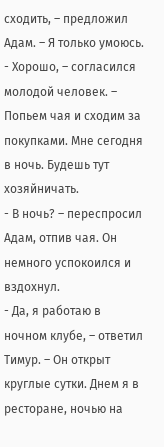сходить, – предложил Адам. – Я только умоюсь.
- Хорошо, – согласился молодой человек. – Попьем чая и сходим за покупками. Мне сегодня в ночь. Будешь тут хозяйничать.
- В ночь? – переспросил Адам, отпив чая. Он немного успокоился и вздохнул.
- Да, я работаю в ночном клубе, – ответил Тимур. – Он открыт круглые сутки. Днем я в ресторане, ночью на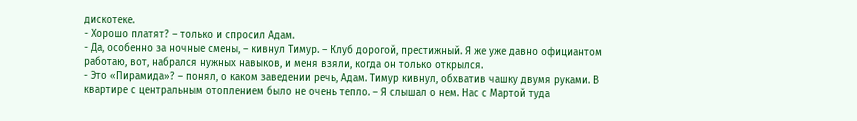дискотеке.
- Хорошо платят? – только и спросил Адам.
- Да, особенно за ночные смены, – кивнул Тимур. – Клуб дорогой, престижный. Я же уже давно официантом работаю, вот, набрался нужных навыков, и меня взяли, когда он только открылся.
- Это «Пирамида»? – понял, о каком заведении речь, Адам. Тимур кивнул, обхватив чашку двумя руками. В квартире с центральным отоплением было не очень тепло. – Я слышал о нем. Нас с Мартой туда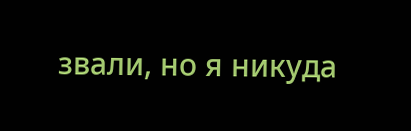звали, но я никуда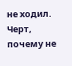не ходил. Черт, почему не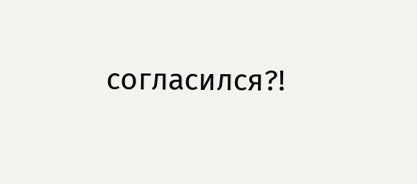согласился?!